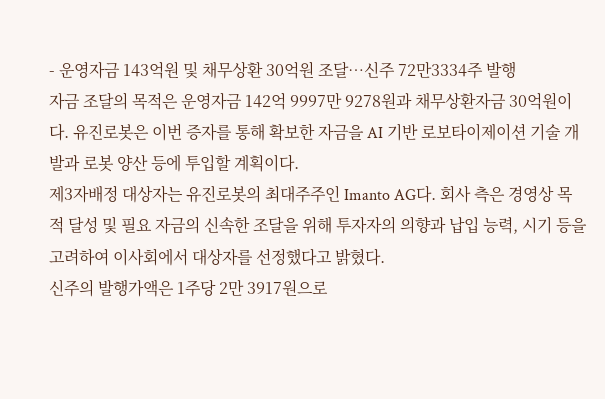- 운영자금 143억원 및 채무상환 30억원 조달…신주 72만3334주 발행
자금 조달의 목적은 운영자금 142억 9997만 9278원과 채무상환자금 30억원이다. 유진로봇은 이번 증자를 통해 확보한 자금을 AI 기반 로보타이제이션 기술 개발과 로봇 양산 등에 투입할 계획이다.
제3자배정 대상자는 유진로봇의 최대주주인 Imanto AG다. 회사 측은 경영상 목적 달성 및 필요 자금의 신속한 조달을 위해 투자자의 의향과 납입 능력, 시기 등을 고려하여 이사회에서 대상자를 선정했다고 밝혔다.
신주의 발행가액은 1주당 2만 3917원으로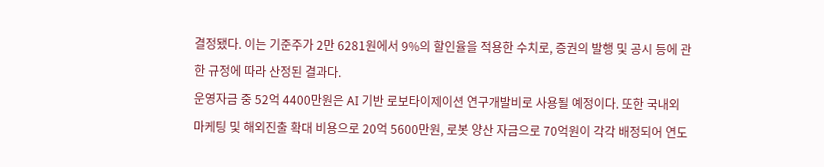결정됐다. 이는 기준주가 2만 6281원에서 9%의 할인율을 적용한 수치로, 증권의 발행 및 공시 등에 관한 규정에 따라 산정된 결과다.
운영자금 중 52억 4400만원은 AI 기반 로보타이제이션 연구개발비로 사용될 예정이다. 또한 국내외 마케팅 및 해외진출 확대 비용으로 20억 5600만원, 로봇 양산 자금으로 70억원이 각각 배정되어 연도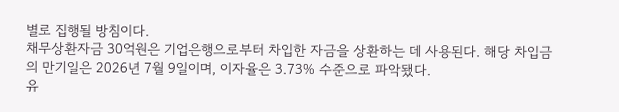별로 집행될 방침이다.
채무상환자금 30억원은 기업은행으로부터 차입한 자금을 상환하는 데 사용된다. 해당 차입금의 만기일은 2026년 7월 9일이며, 이자율은 3.73% 수준으로 파악됐다.
유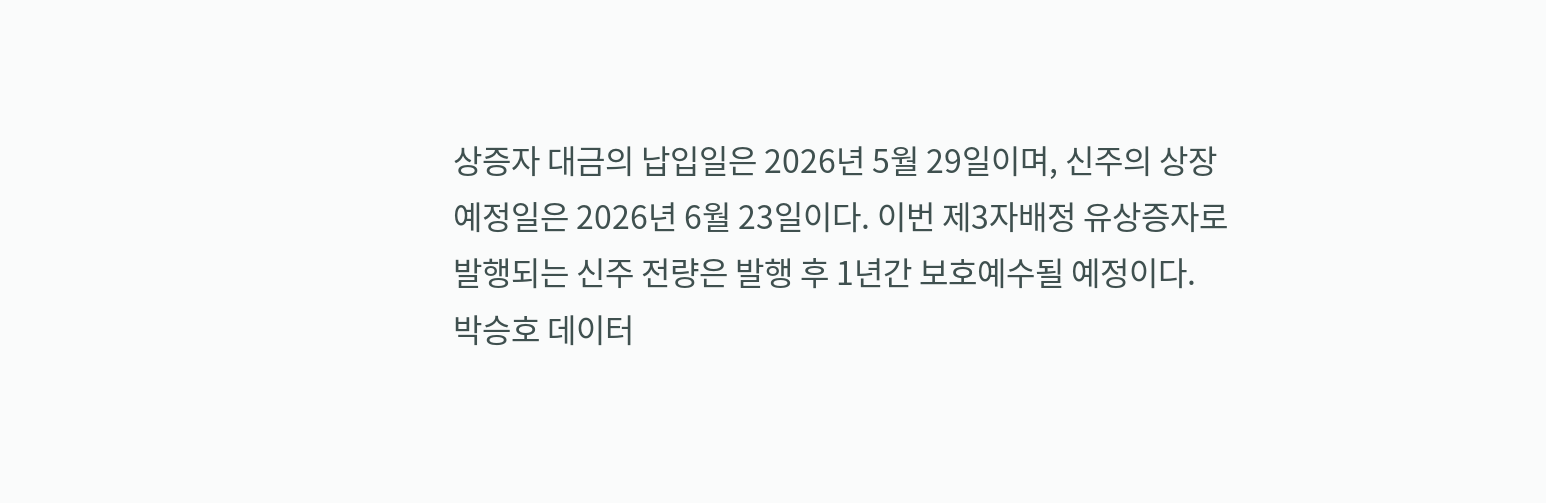상증자 대금의 납입일은 2026년 5월 29일이며, 신주의 상장 예정일은 2026년 6월 23일이다. 이번 제3자배정 유상증자로 발행되는 신주 전량은 발행 후 1년간 보호예수될 예정이다.
박승호 데이터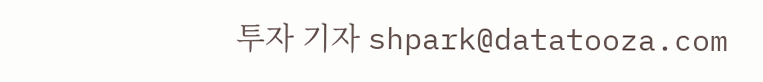투자 기자 shpark@datatooza.com